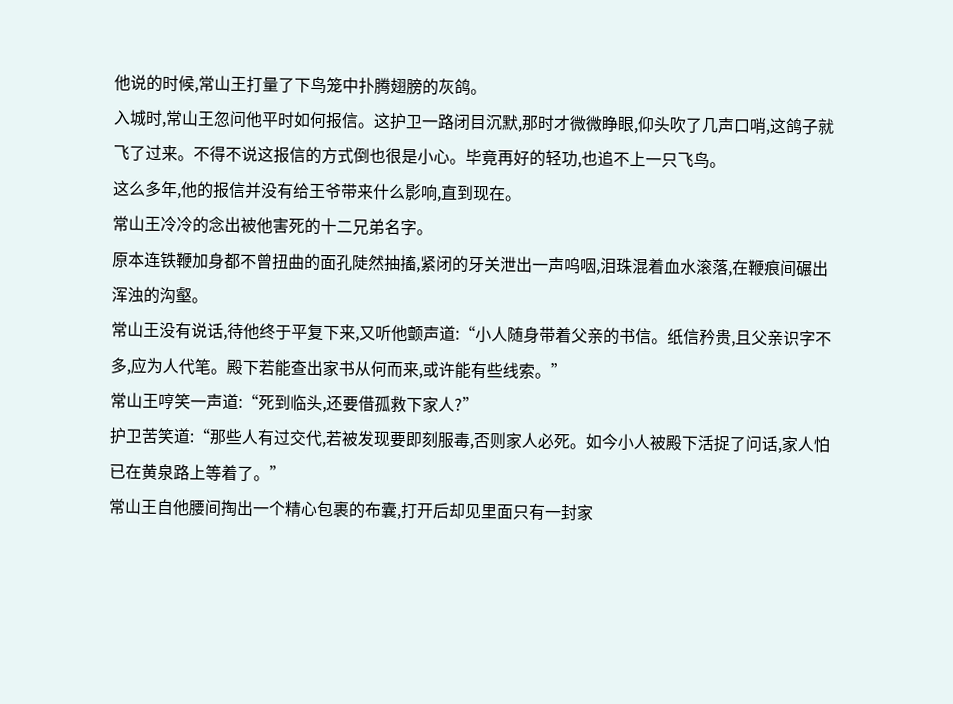他说的时候,常山王打量了下鸟笼中扑腾翅膀的灰鸽。
入城时,常山王忽问他平时如何报信。这护卫一路闭目沉默,那时才微微睁眼,仰头吹了几声口哨,这鸽子就飞了过来。不得不说这报信的方式倒也很是小心。毕竟再好的轻功,也追不上一只飞鸟。
这么多年,他的报信并没有给王爷带来什么影响,直到现在。
常山王冷冷的念出被他害死的十二兄弟名字。
原本连铁鞭加身都不曾扭曲的面孔陡然抽搐,紧闭的牙关泄出一声呜咽,泪珠混着血水滚落,在鞭痕间碾出浑浊的沟壑。
常山王没有说话,待他终于平复下来,又听他颤声道:“小人随身带着父亲的书信。纸信矜贵,且父亲识字不多,应为人代笔。殿下若能查出家书从何而来,或许能有些线索。”
常山王哼笑一声道:“死到临头,还要借孤救下家人?”
护卫苦笑道:“那些人有过交代,若被发现要即刻服毒,否则家人必死。如今小人被殿下活捉了问话,家人怕已在黄泉路上等着了。”
常山王自他腰间掏出一个精心包裹的布囊,打开后却见里面只有一封家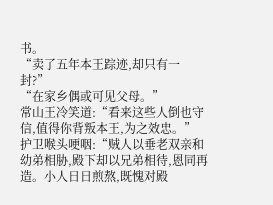书。
“卖了五年本王踪迹,却只有一封?”
“在家乡偶或可见父母。”
常山王冷笑道:“看来这些人倒也守信,值得你背叛本王,为之效忠。”
护卫喉头哽咽:“贼人以垂老双亲和幼弟相胁,殿下却以兄弟相待,恩同再造。小人日日煎熬,既愧对殿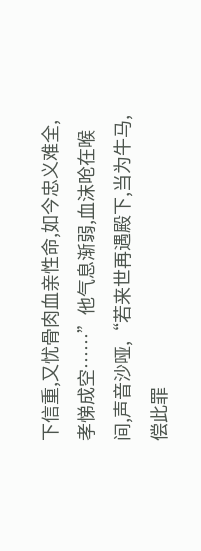下信重,又忧骨肉血亲性命,如今忠义难全,孝悌成空……”他气息渐弱,血沫呛在喉间,声音沙哑,“若来世再遇殿下,当为牛马,偿此罪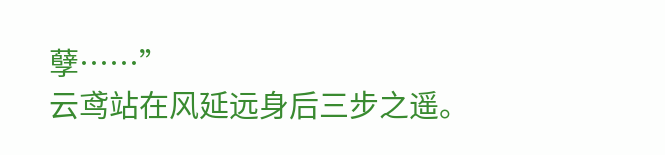孽……”
云鸢站在风延远身后三步之遥。